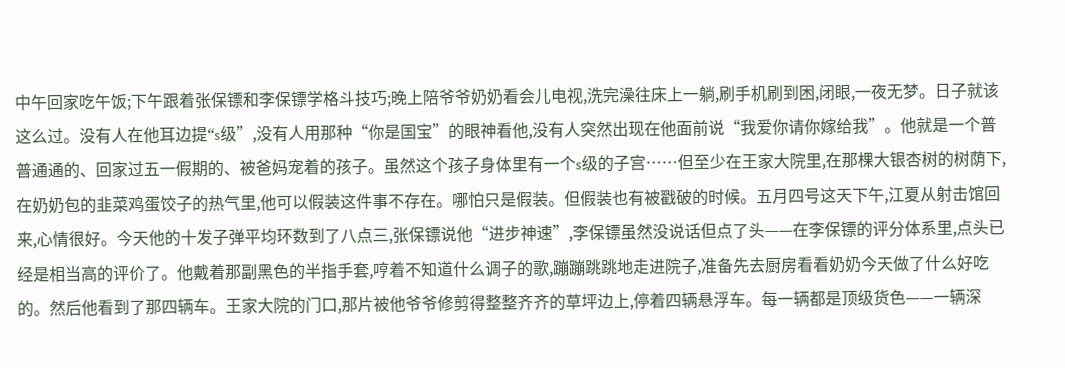中午回家吃午饭;下午跟着张保镖和李保镖学格斗技巧;晚上陪爷爷奶奶看会儿电视,洗完澡往床上一躺,刷手机刷到困,闭眼,一夜无梦。日子就该这么过。没有人在他耳边提“s级”,没有人用那种“你是国宝”的眼神看他,没有人突然出现在他面前说“我爱你请你嫁给我”。他就是一个普普通通的、回家过五一假期的、被爸妈宠着的孩子。虽然这个孩子身体里有一个s级的子宫……但至少在王家大院里,在那棵大银杏树的树荫下,在奶奶包的韭菜鸡蛋饺子的热气里,他可以假装这件事不存在。哪怕只是假装。但假装也有被戳破的时候。五月四号这天下午,江夏从射击馆回来,心情很好。今天他的十发子弹平均环数到了八点三,张保镖说他“进步神速”,李保镖虽然没说话但点了头——在李保镖的评分体系里,点头已经是相当高的评价了。他戴着那副黑色的半指手套,哼着不知道什么调子的歌,蹦蹦跳跳地走进院子,准备先去厨房看看奶奶今天做了什么好吃的。然后他看到了那四辆车。王家大院的门口,那片被他爷爷修剪得整整齐齐的草坪边上,停着四辆悬浮车。每一辆都是顶级货色——一辆深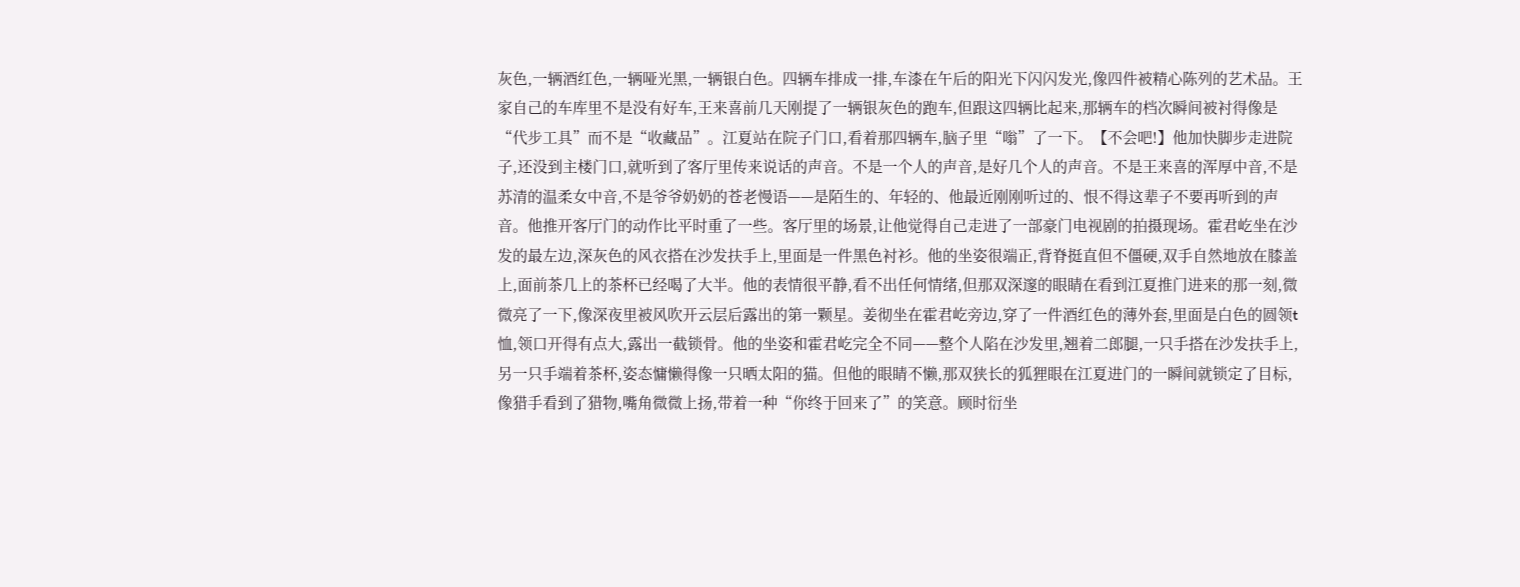灰色,一辆酒红色,一辆哑光黑,一辆银白色。四辆车排成一排,车漆在午后的阳光下闪闪发光,像四件被精心陈列的艺术品。王家自己的车库里不是没有好车,王来喜前几天刚提了一辆银灰色的跑车,但跟这四辆比起来,那辆车的档次瞬间被衬得像是“代步工具”而不是“收藏品”。江夏站在院子门口,看着那四辆车,脑子里“嗡”了一下。【不会吧!】他加快脚步走进院子,还没到主楼门口,就听到了客厅里传来说话的声音。不是一个人的声音,是好几个人的声音。不是王来喜的浑厚中音,不是苏清的温柔女中音,不是爷爷奶奶的苍老慢语——是陌生的、年轻的、他最近刚刚听过的、恨不得这辈子不要再听到的声音。他推开客厅门的动作比平时重了一些。客厅里的场景,让他觉得自己走进了一部豪门电视剧的拍摄现场。霍君屹坐在沙发的最左边,深灰色的风衣搭在沙发扶手上,里面是一件黑色衬衫。他的坐姿很端正,背脊挺直但不僵硬,双手自然地放在膝盖上,面前茶几上的茶杯已经喝了大半。他的表情很平静,看不出任何情绪,但那双深邃的眼睛在看到江夏推门进来的那一刻,微微亮了一下,像深夜里被风吹开云层后露出的第一颗星。姜彻坐在霍君屹旁边,穿了一件酒红色的薄外套,里面是白色的圆领t恤,领口开得有点大,露出一截锁骨。他的坐姿和霍君屹完全不同——整个人陷在沙发里,翘着二郎腿,一只手搭在沙发扶手上,另一只手端着茶杯,姿态慵懒得像一只晒太阳的猫。但他的眼睛不懒,那双狭长的狐狸眼在江夏进门的一瞬间就锁定了目标,像猎手看到了猎物,嘴角微微上扬,带着一种“你终于回来了”的笑意。顾时衍坐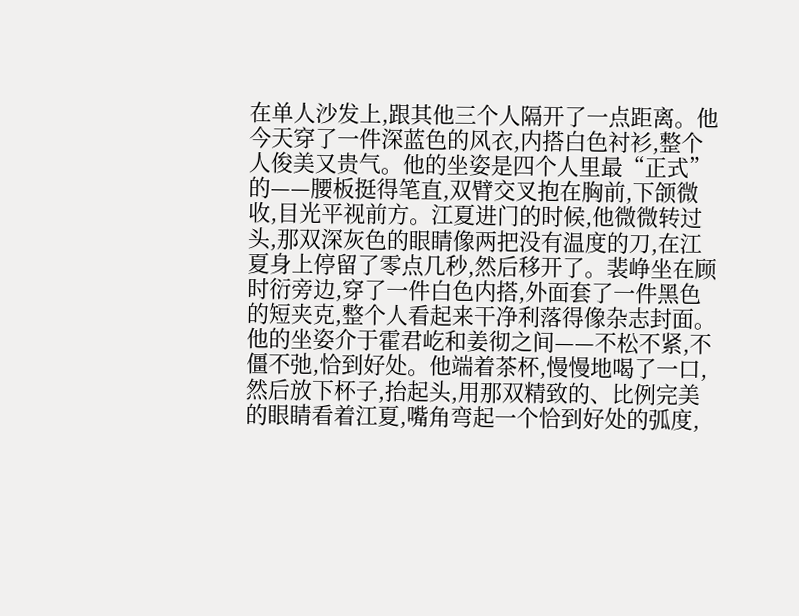在单人沙发上,跟其他三个人隔开了一点距离。他今天穿了一件深蓝色的风衣,内搭白色衬衫,整个人俊美又贵气。他的坐姿是四个人里最“正式”的——腰板挺得笔直,双臂交叉抱在胸前,下颌微收,目光平视前方。江夏进门的时候,他微微转过头,那双深灰色的眼睛像两把没有温度的刀,在江夏身上停留了零点几秒,然后移开了。裴峥坐在顾时衍旁边,穿了一件白色内搭,外面套了一件黑色的短夹克,整个人看起来干净利落得像杂志封面。他的坐姿介于霍君屹和姜彻之间——不松不紧,不僵不弛,恰到好处。他端着茶杯,慢慢地喝了一口,然后放下杯子,抬起头,用那双精致的、比例完美的眼睛看着江夏,嘴角弯起一个恰到好处的弧度,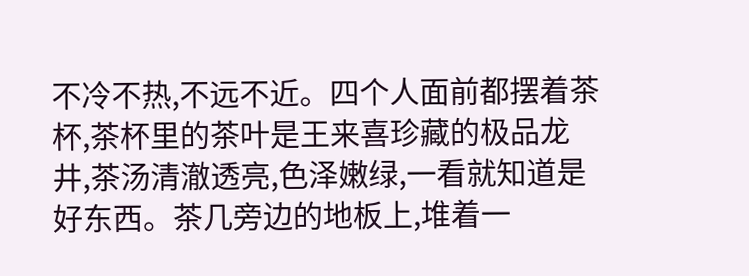不冷不热,不远不近。四个人面前都摆着茶杯,茶杯里的茶叶是王来喜珍藏的极品龙井,茶汤清澈透亮,色泽嫩绿,一看就知道是好东西。茶几旁边的地板上,堆着一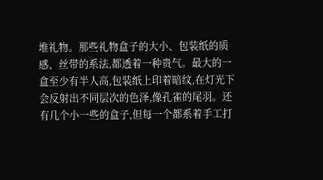堆礼物。那些礼物盒子的大小、包装纸的质感、丝带的系法,都透着一种贵气。最大的一盒至少有半人高,包装纸上印着暗纹,在灯光下会反射出不同层次的色泽,像孔雀的尾羽。还有几个小一些的盒子,但每一个都系着手工打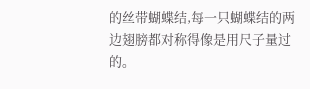的丝带蝴蝶结,每一只蝴蝶结的两边翅膀都对称得像是用尺子量过的。